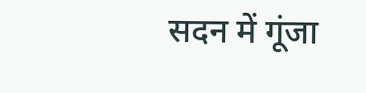सदन में गूंजा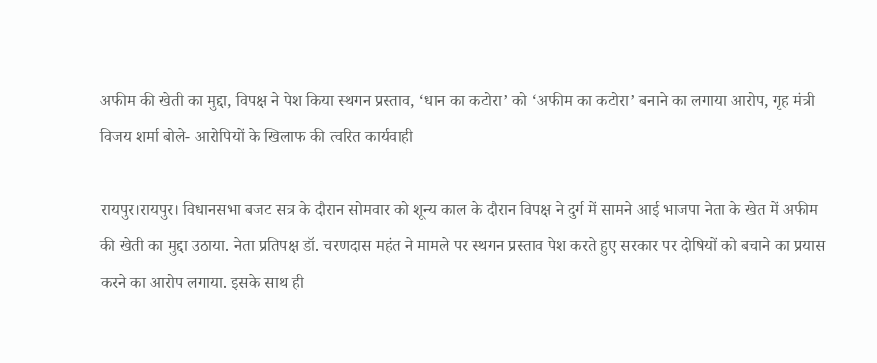अफीम की खेती का मुद्दा, विपक्ष ने पेश किया स्थगन प्रस्ताव, ‘धान का कटोरा’ को ‘अफीम का कटोरा’ बनाने का लगाया आरोप, गृह मंत्री विजय शर्मा बोले- आरोपियों के खिलाफ की त्वरित कार्यवाही

रायपुर।रायपुर। विधानसभा बजट सत्र के दौरान सोमवार को शून्य काल के दौरान विपक्ष ने दुर्ग में सामने आई भाजपा नेता के खेत में अफीम की खेती का मुद्दा उठाया. नेता प्रतिपक्ष डॉ. चरणदास महंत ने मामले पर स्थगन प्रस्ताव पेश करते हुए सरकार पर दोषियों को बचाने का प्रयास करने का आरोप लगाया. इसके साथ ही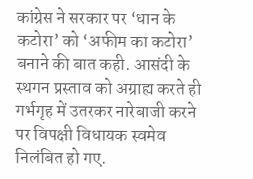कांग्रेस ने सरकार पर ‘धान के कटोरा’ को ‘अफीम का कटोरा’ बनाने की बात कही. आसंदी के स्थगन प्रस्ताव को अग्राह्य करते ही गर्भगृह में उतरकर नारेबाजी करने पर विपक्षी विधायक स्वमेव निलंबित हो गए.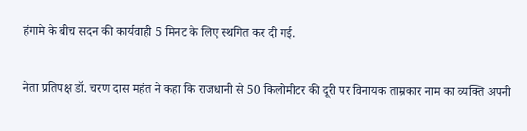हंगामे के बीच सदन की कार्यवाही 5 मिनट के लिए स्थगित कर दी गई.

नेता प्रतिपक्ष डॉ. चरण दास महंत ने कहा कि राजधानी से 50 किलोमीटर की दूरी पर विनायक ताम्रकार नाम का व्यक्ति अपनी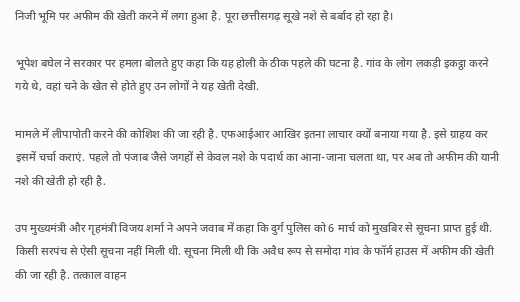निजी भूमि पर अफीम की खेती करने में लगा हुआ है. पूरा छत्तीसगढ़ सूखे नशे से बर्बाद हो रहा है।

भूपेश बघेल ने सरकार पर हमला बोलते हुए कहा कि यह होली के ठीक पहले की घटना है. गांव के लोग लकड़ी इकट्ठा करने गये थे, वहां चने के खेत से होते हुए उन लोगों ने यह खेती देखी.

मामले में लीपापोती करने की कोशिश की जा रही है. एफआईआर आखिर इतना लाचार क्यों बनाया गया है. इसे ग्राहय कर इसमें चर्चा कराएं. पहले तो पंजाब जैसे जगहों से केवल नशे के पदार्थ का आना-जाना चलता था, पर अब तो अफीम की यानी नशे की खेती हो रही है.

उप मुख्यमंत्री और गृहमंत्री विजय शर्मा ने अपने जवाब में कहा कि दुर्ग पुलिस को 6 मार्च को मुखबिर से सूचना प्राप्त हुई थी. किसी सरपंच से ऐसी सूचना नहीं मिली थी. सूचना मिली थी कि अवैध रूप से समोदा गांव के फॉर्म हाउस में अफीम की खेती की जा रही है. तत्काल वाहन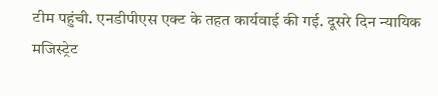टीम पहुंची. एनडीपीएस एक्ट के तहत कार्यवाई की गई. दूसरे दिन न्यायिक मजिस्ट्रेट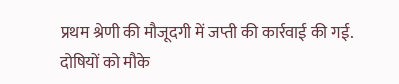प्रथम श्रेणी की मौजूदगी में जप्ती की कार्रवाई की गई. दोषियों को मौके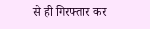से ही गिरफ्तार कर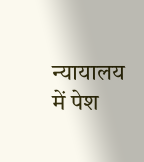न्यायालय में पेश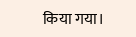किया गया।